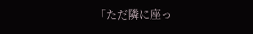「ただ隣に座っ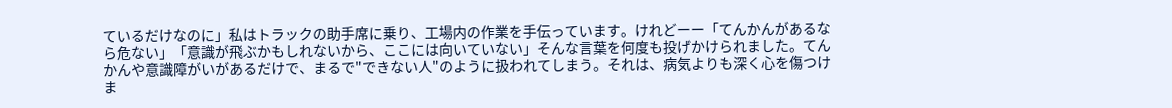ているだけなのに」私はトラックの助手席に乗り、工場内の作業を手伝っています。けれどーー「てんかんがあるなら危ない」「意識が飛ぶかもしれないから、ここには向いていない」そんな言葉を何度も投げかけられました。てんかんや意識障がいがあるだけで、まるで"できない人"のように扱われてしまう。それは、病気よりも深く心を傷つけま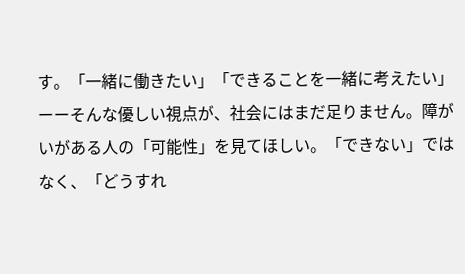す。「一緒に働きたい」「できることを一緒に考えたい」ーーそんな優しい視点が、社会にはまだ足りません。障がいがある人の「可能性」を見てほしい。「できない」ではなく、「どうすれ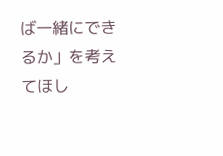ば一緒にできるか」を考えてほし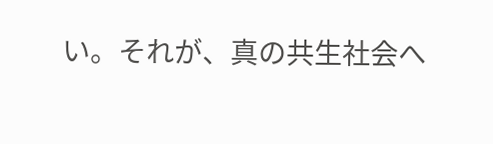い。それが、真の共生社会へ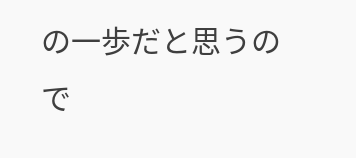の一歩だと思うので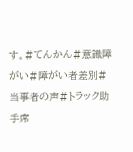す。#てんかん#意識障がい#障がい者差別#当事者の声#トラック助手席